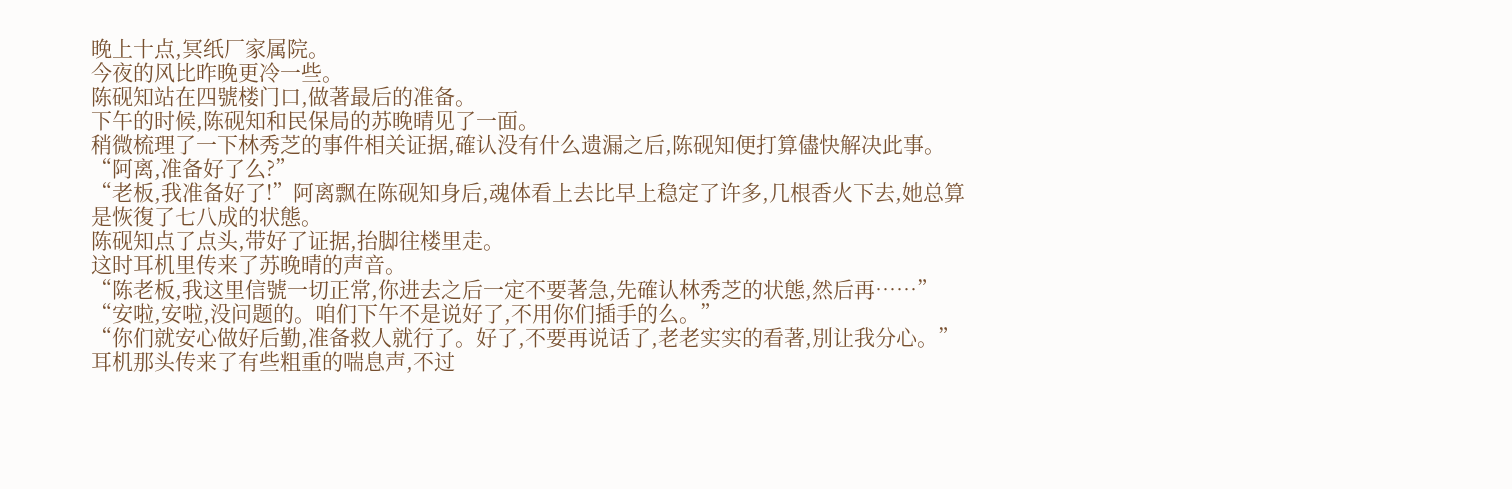晚上十点,冥纸厂家属院。
今夜的风比昨晚更冷一些。
陈砚知站在四號楼门口,做著最后的准备。
下午的时候,陈砚知和民保局的苏晚晴见了一面。
稍微梳理了一下林秀芝的事件相关证据,確认没有什么遗漏之后,陈砚知便打算儘快解决此事。
“阿离,准备好了么?”
“老板,我准备好了!”阿离飘在陈砚知身后,魂体看上去比早上稳定了许多,几根香火下去,她总算是恢復了七八成的状態。
陈砚知点了点头,带好了证据,抬脚往楼里走。
这时耳机里传来了苏晚晴的声音。
“陈老板,我这里信號一切正常,你进去之后一定不要著急,先確认林秀芝的状態,然后再……”
“安啦,安啦,没问题的。咱们下午不是说好了,不用你们插手的么。”
“你们就安心做好后勤,准备救人就行了。好了,不要再说话了,老老实实的看著,別让我分心。”
耳机那头传来了有些粗重的喘息声,不过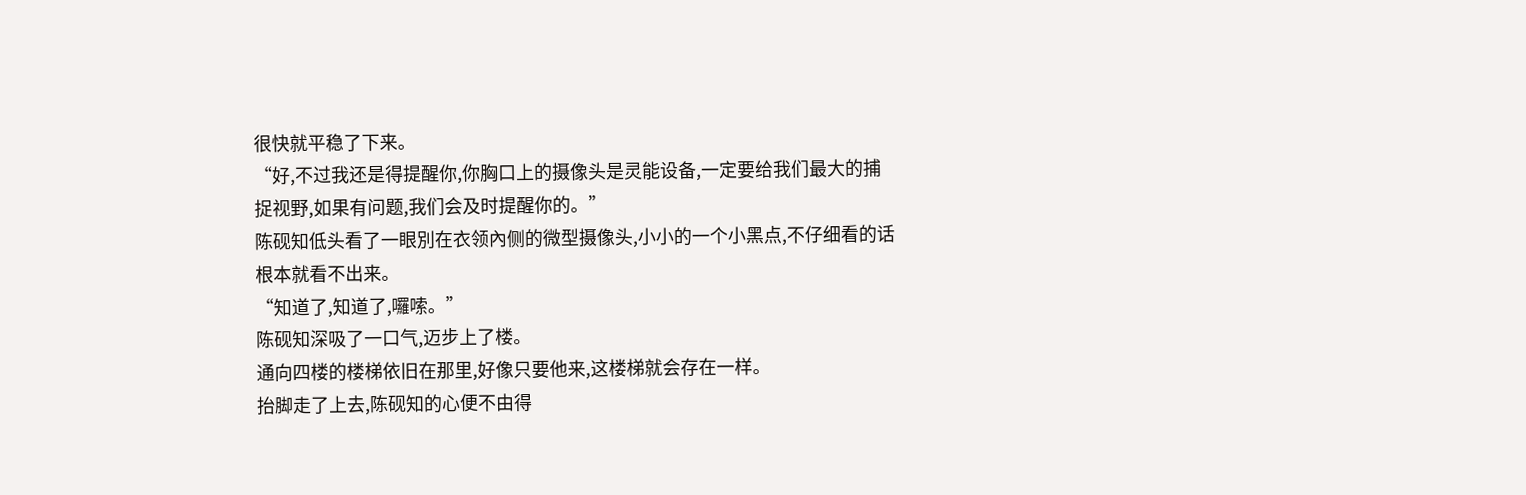很快就平稳了下来。
“好,不过我还是得提醒你,你胸口上的摄像头是灵能设备,一定要给我们最大的捕捉视野,如果有问题,我们会及时提醒你的。”
陈砚知低头看了一眼別在衣领內侧的微型摄像头,小小的一个小黑点,不仔细看的话根本就看不出来。
“知道了,知道了,囉嗦。”
陈砚知深吸了一口气,迈步上了楼。
通向四楼的楼梯依旧在那里,好像只要他来,这楼梯就会存在一样。
抬脚走了上去,陈砚知的心便不由得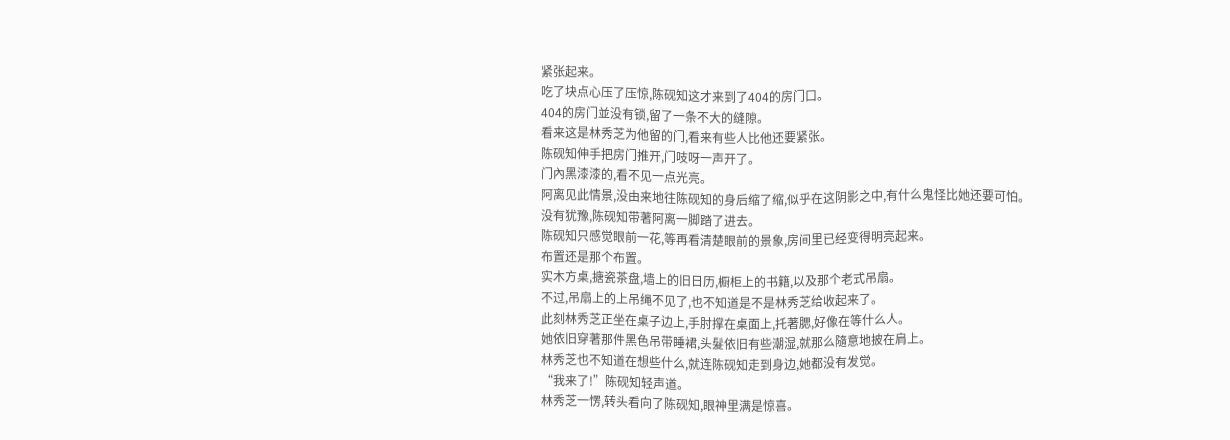紧张起来。
吃了块点心压了压惊,陈砚知这才来到了404的房门口。
404的房门並没有锁,留了一条不大的缝隙。
看来这是林秀芝为他留的门,看来有些人比他还要紧张。
陈砚知伸手把房门推开,门吱呀一声开了。
门內黑漆漆的,看不见一点光亮。
阿离见此情景,没由来地往陈砚知的身后缩了缩,似乎在这阴影之中,有什么鬼怪比她还要可怕。
没有犹豫,陈砚知带著阿离一脚踏了进去。
陈砚知只感觉眼前一花,等再看清楚眼前的景象,房间里已经变得明亮起来。
布置还是那个布置。
实木方桌,搪瓷茶盘,墙上的旧日历,橱柜上的书籍,以及那个老式吊扇。
不过,吊扇上的上吊绳不见了,也不知道是不是林秀芝给收起来了。
此刻林秀芝正坐在桌子边上,手肘撑在桌面上,托著腮,好像在等什么人。
她依旧穿著那件黑色吊带睡裙,头髮依旧有些潮湿,就那么隨意地披在肩上。
林秀芝也不知道在想些什么,就连陈砚知走到身边,她都没有发觉。
“我来了!”陈砚知轻声道。
林秀芝一愣,转头看向了陈砚知,眼神里满是惊喜。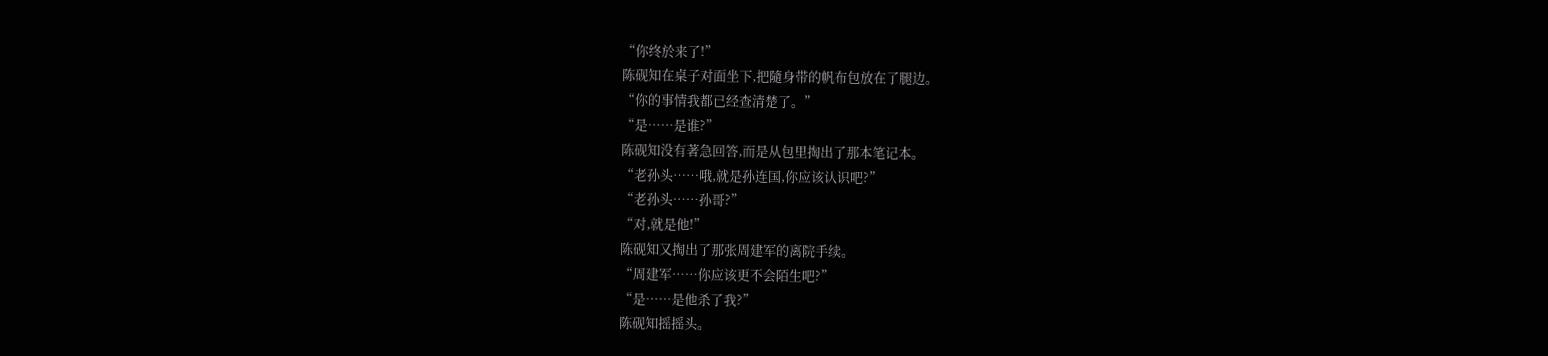“你终於来了!”
陈砚知在桌子对面坐下,把隨身带的帆布包放在了腿边。
“你的事情我都已经查清楚了。”
“是……是谁?”
陈砚知没有著急回答,而是从包里掏出了那本笔记本。
“老孙头……哦,就是孙连国,你应该认识吧?”
“老孙头……孙哥?”
“对,就是他!”
陈砚知又掏出了那张周建军的离院手续。
“周建军……你应该更不会陌生吧?”
“是……是他杀了我?”
陈砚知摇摇头。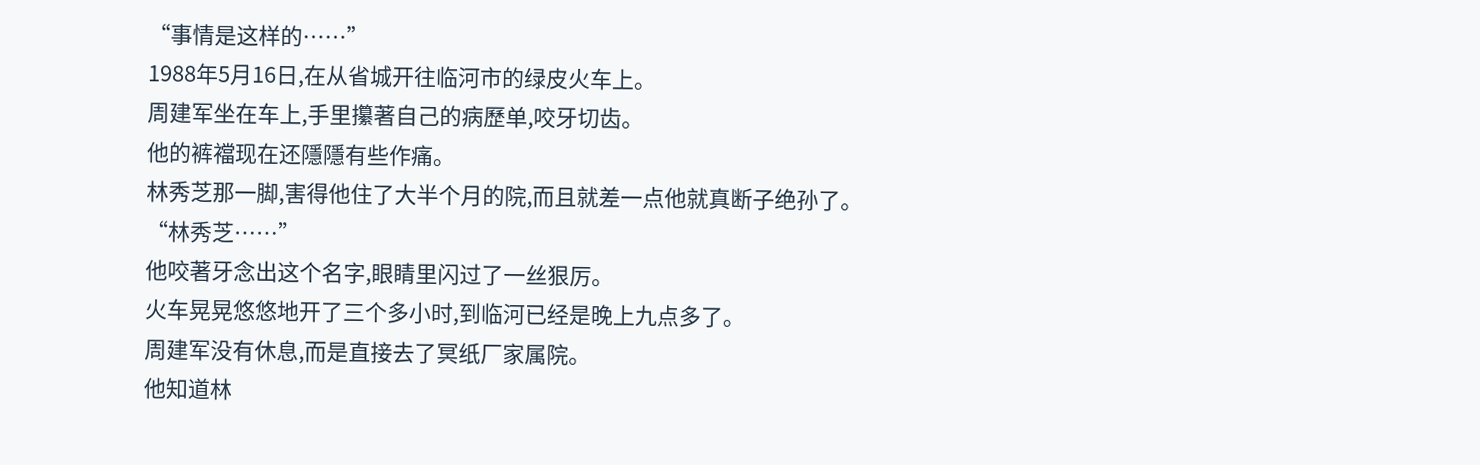“事情是这样的……”
1988年5月16日,在从省城开往临河市的绿皮火车上。
周建军坐在车上,手里攥著自己的病歷单,咬牙切齿。
他的裤襠现在还隱隱有些作痛。
林秀芝那一脚,害得他住了大半个月的院,而且就差一点他就真断子绝孙了。
“林秀芝……”
他咬著牙念出这个名字,眼睛里闪过了一丝狠厉。
火车晃晃悠悠地开了三个多小时,到临河已经是晚上九点多了。
周建军没有休息,而是直接去了冥纸厂家属院。
他知道林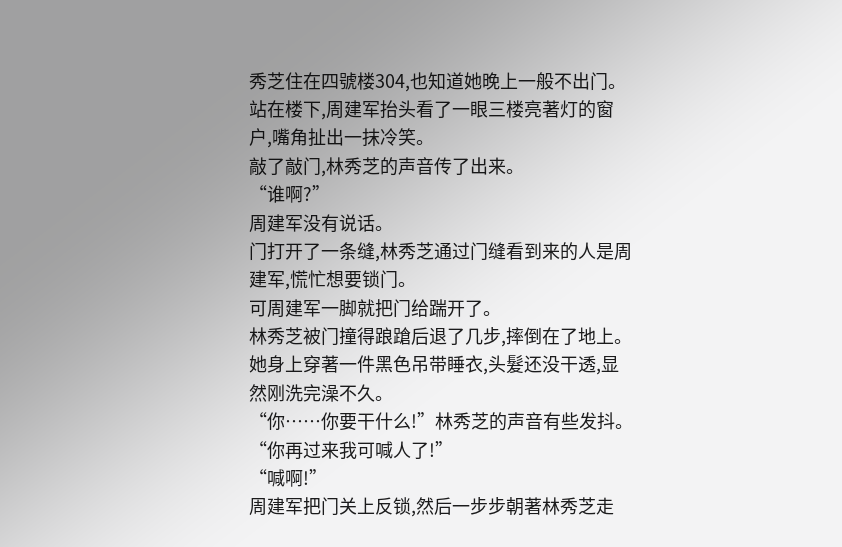秀芝住在四號楼304,也知道她晚上一般不出门。
站在楼下,周建军抬头看了一眼三楼亮著灯的窗户,嘴角扯出一抹冷笑。
敲了敲门,林秀芝的声音传了出来。
“谁啊?”
周建军没有说话。
门打开了一条缝,林秀芝通过门缝看到来的人是周建军,慌忙想要锁门。
可周建军一脚就把门给踹开了。
林秀芝被门撞得踉蹌后退了几步,摔倒在了地上。
她身上穿著一件黑色吊带睡衣,头髮还没干透,显然刚洗完澡不久。
“你……你要干什么!”林秀芝的声音有些发抖。
“你再过来我可喊人了!”
“喊啊!”
周建军把门关上反锁,然后一步步朝著林秀芝走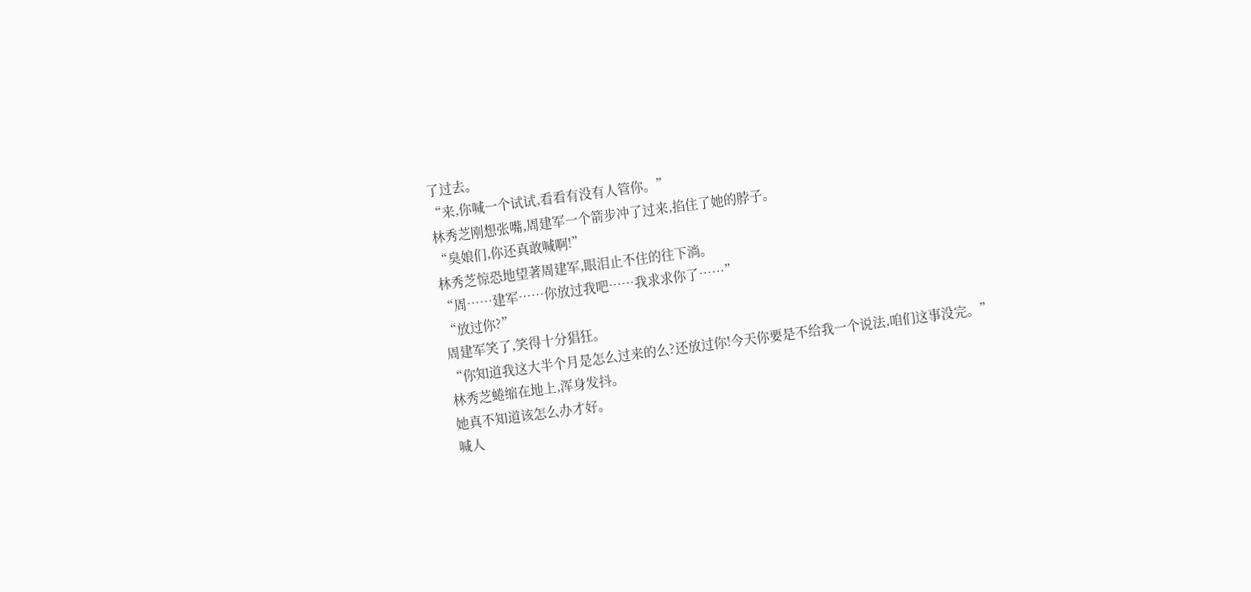了过去。
“来,你喊一个试试,看看有没有人管你。”
林秀芝刚想张嘴,周建军一个箭步冲了过来,掐住了她的脖子。
“臭娘们,你还真敢喊啊!”
林秀芝惊恐地望著周建军,眼泪止不住的往下淌。
“周……建军……你放过我吧……我求求你了……”
“放过你?”
周建军笑了,笑得十分猖狂。
“你知道我这大半个月是怎么过来的么?还放过你!今天你要是不给我一个说法,咱们这事没完。”
林秀芝蜷缩在地上,浑身发抖。
她真不知道该怎么办才好。
喊人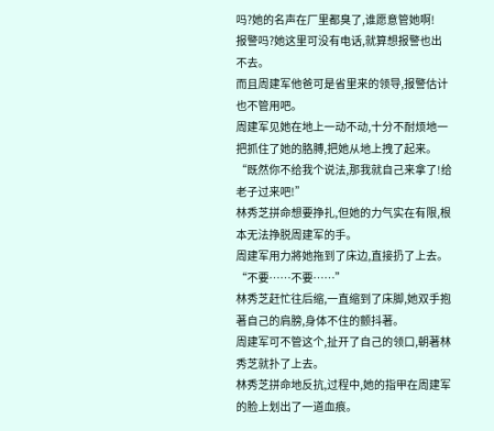吗?她的名声在厂里都臭了,谁愿意管她啊!
报警吗?她这里可没有电话,就算想报警也出不去。
而且周建军他爸可是省里来的领导,报警估计也不管用吧。
周建军见她在地上一动不动,十分不耐烦地一把抓住了她的胳膊,把她从地上拽了起来。
“既然你不给我个说法,那我就自己来拿了!给老子过来吧!”
林秀芝拼命想要挣扎,但她的力气实在有限,根本无法挣脱周建军的手。
周建军用力將她拖到了床边,直接扔了上去。
“不要……不要……”
林秀芝赶忙往后缩,一直缩到了床脚,她双手抱著自己的肩膀,身体不住的颤抖著。
周建军可不管这个,扯开了自己的领口,朝著林秀芝就扑了上去。
林秀芝拼命地反抗,过程中,她的指甲在周建军的脸上划出了一道血痕。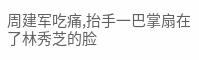周建军吃痛,抬手一巴掌扇在了林秀芝的脸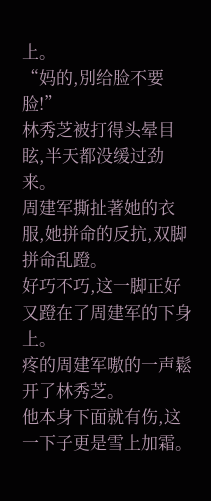上。
“妈的,別给脸不要脸!”
林秀芝被打得头晕目眩,半天都没缓过劲来。
周建军撕扯著她的衣服,她拼命的反抗,双脚拼命乱蹬。
好巧不巧,这一脚正好又蹬在了周建军的下身上。
疼的周建军嗷的一声鬆开了林秀芝。
他本身下面就有伤,这一下子更是雪上加霜。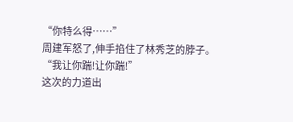“你特么得……”
周建军怒了,伸手掐住了林秀芝的脖子。
“我让你踹!让你踹!”
这次的力道出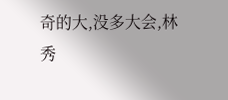奇的大,没多大会,林秀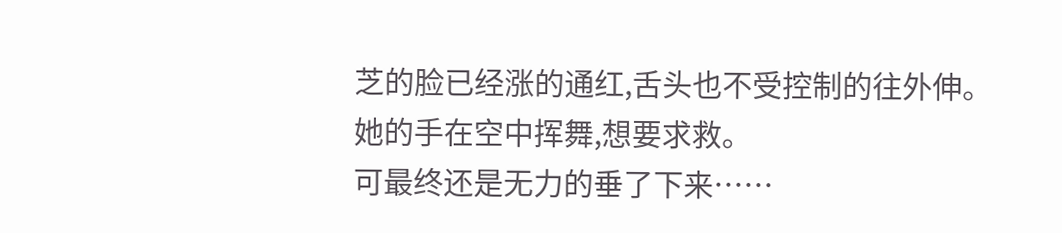芝的脸已经涨的通红,舌头也不受控制的往外伸。
她的手在空中挥舞,想要求救。
可最终还是无力的垂了下来……